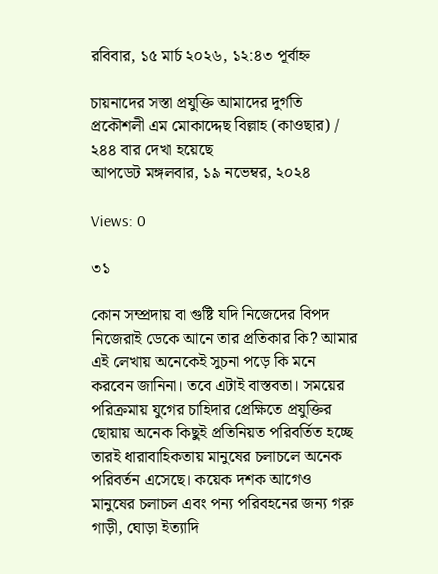রবিবার, ১৫ মার্চ ২০২৬, ১২:৪৩ পূর্বাহ্ন

চায়নাদের সস্তা প্রযুক্তি আমাদের দুর্গতি
প্রকৌশলী এম মোকাদ্দেছ বিল্লাহ (কাওছার) / ২৪৪ বার দেখা হয়েছে
আপডেট মঙ্গলবার, ১৯ নভেম্বর, ২০২৪

Views: 0

৩১

কোন সম্প্রদায় বা গুষ্টি যদি নিজেদের বিপদ নিজেরাই ডেকে আনে তার প্রতিকার কি? আমার এই লেখায় অনেকেই সুচনা পড়ে কি মনে করবেন জানিনা। তবে এটাই বাস্তবতা। সময়ের পরিক্রমায় যুগের চাহিদার প্রেক্ষিতে প্রযুক্তির ছোয়ায় অনেক কিছুই প্রতিনিয়ত পরিবর্তিত হচ্ছে তারই ধারাবাহিকতায় মানুষের চলাচলে অনেক পরিবর্তন এসেছে। কয়েক দশক আগেও মানুষের চলাচল এবং পন্য পরিবহনের জন্য গরু গাড়ী, ঘোড়া ইত্যাদি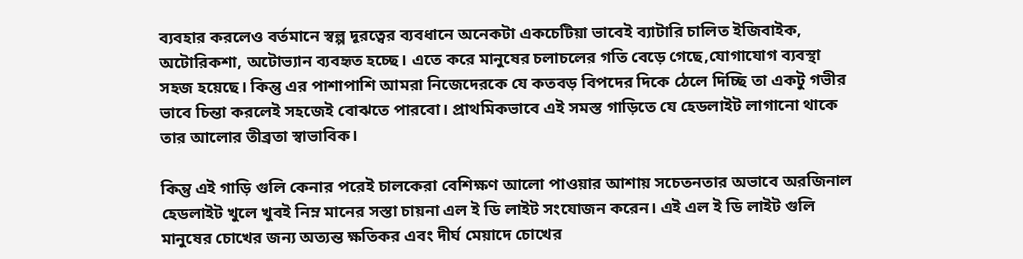ব্যবহার করলেও বর্তমানে স্বল্প দূরত্বের ব্যবধানে অনেকটা একচেটিয়া ভাবেই ব্যাটারি চালিত ইজিবাইক, অটোরিকশা, অটোভ্যান ব্যবহৃত হচ্ছে। এতে করে মানুষের চলাচলের গতি বেড়ে গেছে,যোগাযোগ ব্যবস্থা সহজ হয়েছে। কিন্তু এর পাশাপাশি আমরা নিজেদেরকে যে কতবড় বিপদের দিকে ঠেলে দিচ্ছি তা একটু গভীর ভাবে চিন্তা করলেই সহজেই বোঝতে পারবো। প্রাথমিকভাবে এই সমস্ত গাড়িতে যে হেডলাইট লাগানো থাকে তার আলোর তীব্রতা স্বাভাবিক।

কিন্তু এই গাড়ি গুলি কেনার পরেই চালকেরা বেশিক্ষণ আলো পাওয়ার আশায় সচেতনতার অভাবে অরজিনাল হেডলাইট খুলে খুবই নিম্ন মানের সস্তা চায়না এল ই ডি লাইট সংযোজন করেন। এই এল ই ডি লাইট গুলি মানুষের চোখের জন্য অত্যন্ত ক্ষতিকর এবং দীর্ঘ মেয়াদে চোখের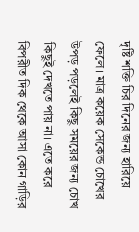দৃষ্টি শক্তি চির দিনের জন্য হারিয়ে ফেলে। মাত্র কয়েক সেকেন্ড চোখের উপড় পড়লেই কিছু সময়ের জন্য চোখ কিছুই দেখতে পায় না। এতে করে বিপরীত দিক থেকে আসা কোন গাড়ির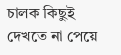চালক কিছুই দেখতে না পেয়ে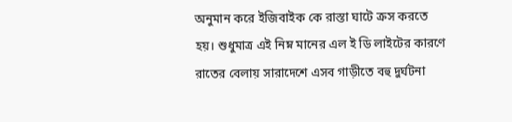অনুমান করে ইজিবাইক কে রাস্তা ঘাটে ক্রস করতে হয়। শুধুমাত্র এই নিম্ন মানের এল ই ডি লাইটের কারণে রাতের বেলায় সারাদেশে এসব গাড়ীতে বহু দুর্ঘটনা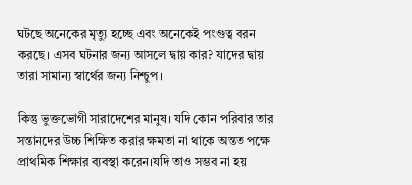ঘটছে অনেকের মৃত্যু হচ্ছে এবং অনেকেই পংগুত্ব বরন করছে। এসব ঘটনার জন্য আসলে দ্বায় কার? যাদের দ্বায় তারা সামান্য স্বার্থের জন্য নিশ্চুপ।

কিন্তু ভুক্তভোগী সারাদেশের মানুষ। যদি কোন পরিবার তার সন্তানদের উচ্চ শিক্ষিত করার ক্ষমতা না থাকে অন্তত পক্ষে প্রাথমিক শিক্ষার ব্যবস্থা করেন।যদি তাও সম্ভব না হয়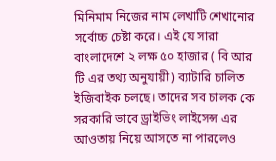মিনিমাম নিজের নাম লেখাটি শেখানোর সর্বোচ্চ চেষ্টা করে। এই যে সারা বাংলাদেশে ২ লক্ষ ৫০ হাজার ( বি আর টি এর তথ্য অনুযায়ী) ব্যাটারি চালিত ইজিবাইক চলছে। তাদের সব চালক কে সরকারি ভাবে ড্রাইভিং লাইসেন্স এর আওতায় নিয়ে আসতে না পারলেও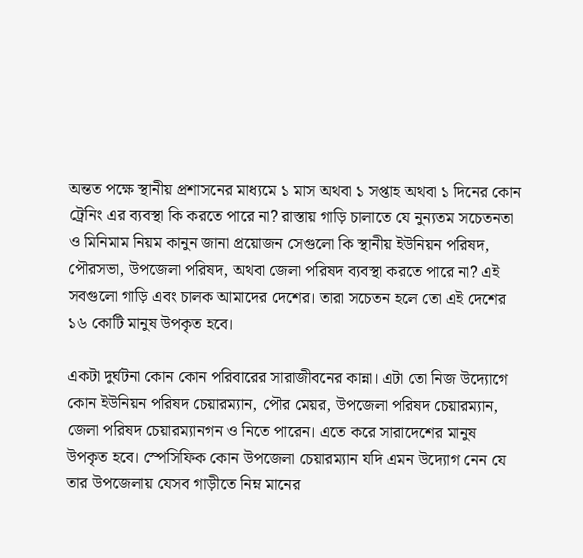অন্তত পক্ষে স্থানীয় প্রশাসনের মাধ্যমে ১ মাস অথবা ১ সপ্তাহ অথবা ১ দিনের কোন ট্রেনিং এর ব্যবস্থা কি করতে পারে না? রাস্তায় গাড়ি চালাতে যে নুন্যতম সচেতনতা ও মিনিমাম নিয়ম কানুন জানা প্রয়োজন সেগুলো কি স্থানীয় ইউনিয়ন পরিষদ, পৌরসভা, উপজেলা পরিষদ, অথবা জেলা পরিষদ ব্যবস্থা করতে পারে না? এই সবগুলো গাড়ি এবং চালক আমাদের দেশের। তারা সচেতন হলে তো এই দেশের ১৬ কোটি মানুষ উপকৃত হবে।

একটা দুর্ঘটনা কোন কোন পরিবারের সারাজীবনের কান্না। এটা তো নিজ উদ্যোগে কোন ইউনিয়ন পরিষদ চেয়ারম্যান, পৌর মেয়র, উপজেলা পরিষদ চেয়ারম্যান, জেলা পরিষদ চেয়ারম্যানগন ও নিতে পারেন। এতে করে সারাদেশের মানুষ উপকৃত হবে। স্পেসিফিক কোন উপজেলা চেয়ারম্যান যদি এমন উদ্যোগ নেন যে তার উপজেলায় যেসব গাড়ীতে নিম্ন মানের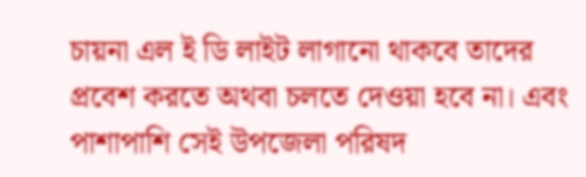চায়না এল ই ডি লাইট লাগানো থাকবে তাদের প্রবেশ করতে অথবা চলতে দেওয়া হবে না। এবং পাশাপাশি সেই উপজেলা পরিষদ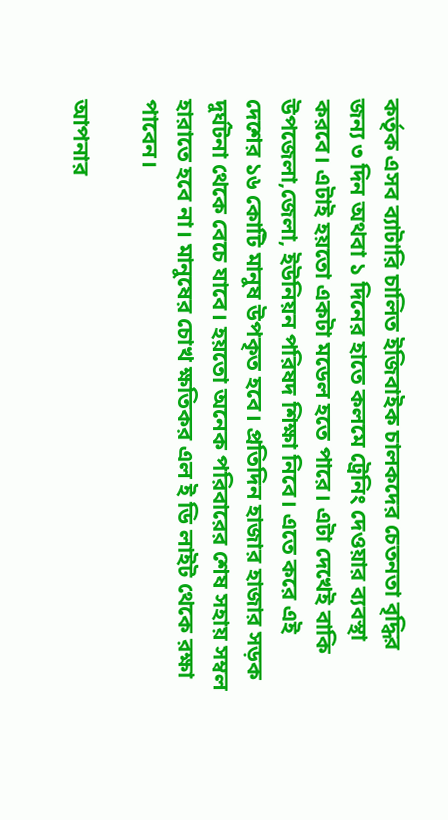কর্তৃক এসব ব্যাটারি চালিত ইজিবাইক চালকদের চেতনতা বৃদ্ধির জন্য ৩ দিন অথবা ১ দিনের হাতে কলমে ট্রেনিং দেওয়ার ব্যবস্থা করবে। এটাই হয়তো একটা মডেল হতে পারে। এটা দেখেই বাকি উপজেলা,জেলা, ইউনিয়ন পরিষদ শিক্ষা নিবে। এতে করে এই দেশের ১৬ কোটি মানুষ উপকৃত হবে। প্রতিদিন হাজার হাজার সড়ক দুর্ঘটনা থেকে বেচে যাবে। হয়তো অনেক পরিবারের শেষ সহায় সম্বল হারাতে হবে না। মানুষের চোখ ক্ষতিকর এল ই ডি লাইট থেকে রক্ষা পাবেন।

আপনার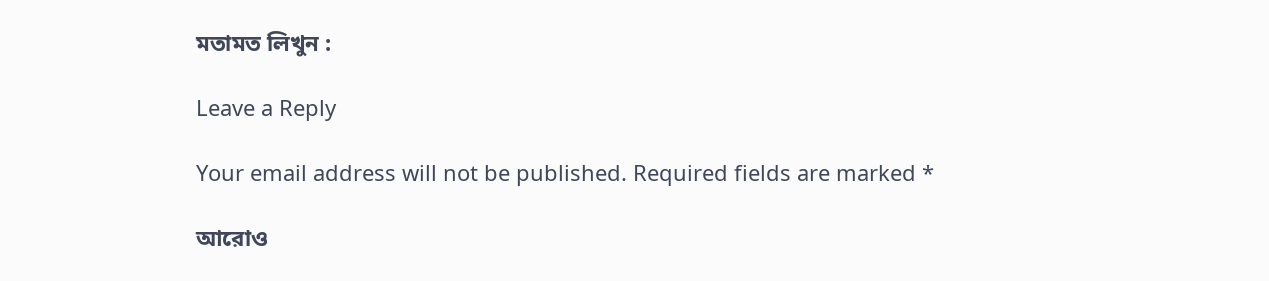মতামত লিখুন :

Leave a Reply

Your email address will not be published. Required fields are marked *

আরোও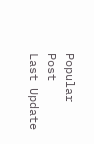Popular Post
Last Update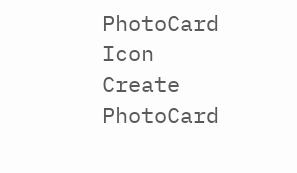PhotoCard Icon
Create PhotoCard